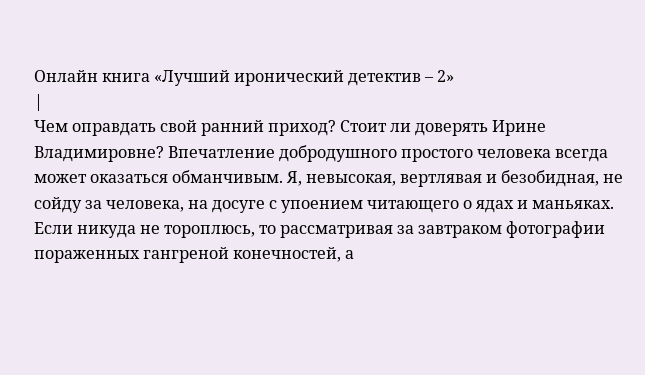Онлайн книга «Лучший иронический детектив – 2»
|
Чем оправдать свой ранний приход? Стоит ли доверять Ирине Владимировне? Впечатление добродушного простого человека всегда может оказаться обманчивым. Я, невысокая, вертлявая и безобидная, не сойду за человека, на досуге с упоением читающего о ядах и маньяках. Если никуда не тороплюсь, то рассматривая за завтраком фотографии пораженных гангреной конечностей, а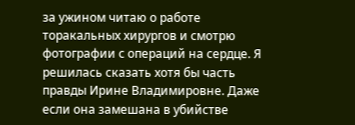за ужином читаю о работе торакальных хирургов и смотрю фотографии с операций на сердце. Я решилась сказать хотя бы часть правды Ирине Владимировне. Даже если она замешана в убийстве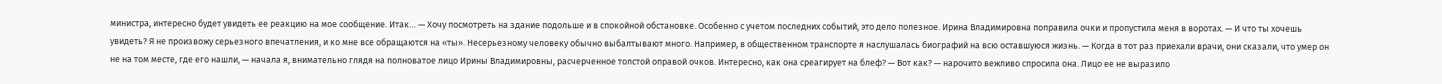министра, интересно будет увидеть ее реакцию на мое сообщение. Итак… — Хочу посмотреть на здание подольше и в спокойной обстановке. Особенно с учетом последних событий, это дело полезное. Ирина Владимировна поправила очки и пропустила меня в воротах. — И что ты хочешь увидеть? Я не произвожу серьезного впечатления, и ко мне все обращаются на «ты». Несерьезному человеку обычно выбалтывают много. Например, в общественном транспорте я наслушалась биографий на всю оставшуюся жизнь. — Когда в тот раз приехали врачи, они сказали, что умер он не на том месте, где его нашли, — начала я, внимательно глядя на полноватое лицо Ирины Владимировны, расчерченное толстой оправой очков. Интересно, как она среагирует на блеф? — Вот как? — нарочито вежливо спросила она. Лицо ее не выразило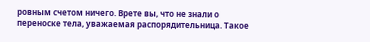ровным счетом ничего. Врете вы, что не знали о переноске тела, уважаемая распорядительница. Такое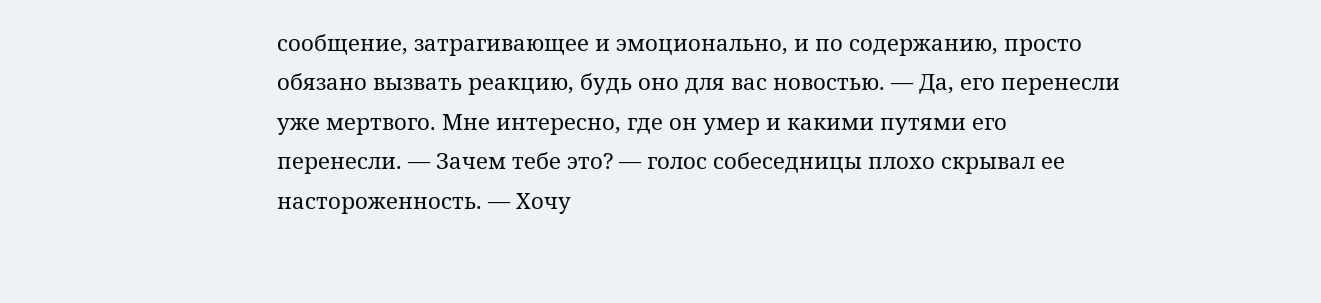сообщение, затрагивающее и эмоционально, и по содержанию, просто обязано вызвать реакцию, будь оно для вас новостью. — Да, его перенесли уже мертвого. Мне интересно, где он умер и какими путями его перенесли. — Зачем тебе это? — голос собеседницы плохо скрывал ее настороженность. — Хочу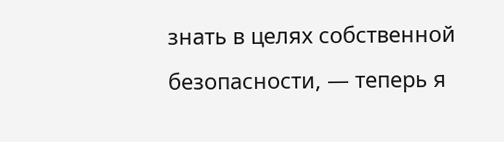знать в целях собственной безопасности, — теперь я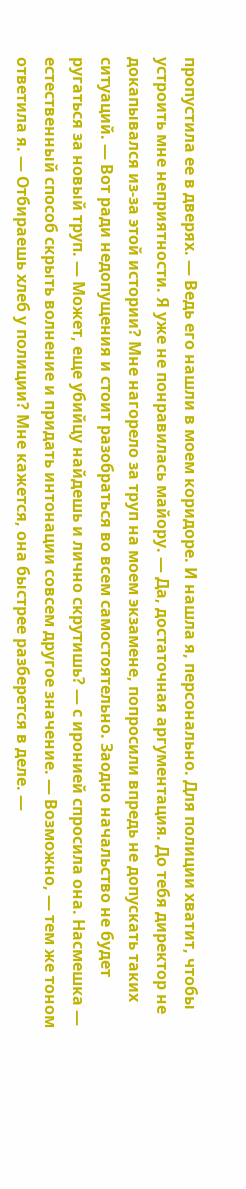пропустила ее в дверях. — Ведь его нашли в моем коридоре. И нашла я, персонально. Для полиции хватит, чтобы устроить мне неприятности. Я уже не понравилась майору. — Да, достаточная аргументация. До тебя директор не докапывался из-за этой истории? Мне нагорело за труп на моем экзамене, попросили впредь не допускать таких ситуаций. — Вот ради недопущения и стоит разобраться во всем самостоятельно. Заодно начальство не будет ругаться за новый труп. — Может, еще убийцу найдешь и лично скрутишь? — с иронией спросила она. Насмешка — естественный способ скрыть волнение и придать интонации совсем другое значение. — Возможно, — тем же тоном ответила я. — Отбираешь хлеб у полиции? Мне кажется, она быстрее разберется в деле. —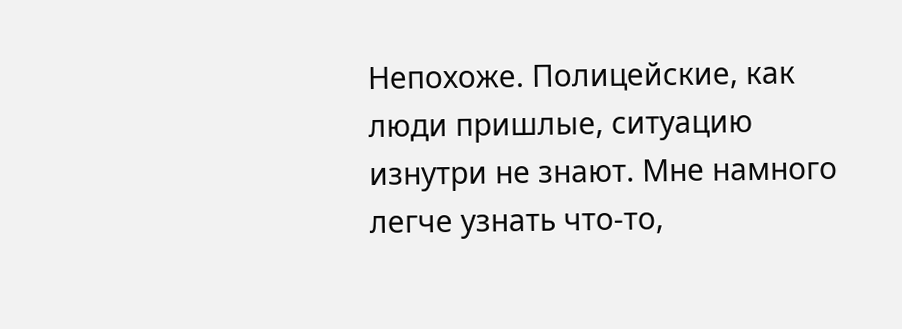Непохоже. Полицейские, как люди пришлые, ситуацию изнутри не знают. Мне намного легче узнать что-то,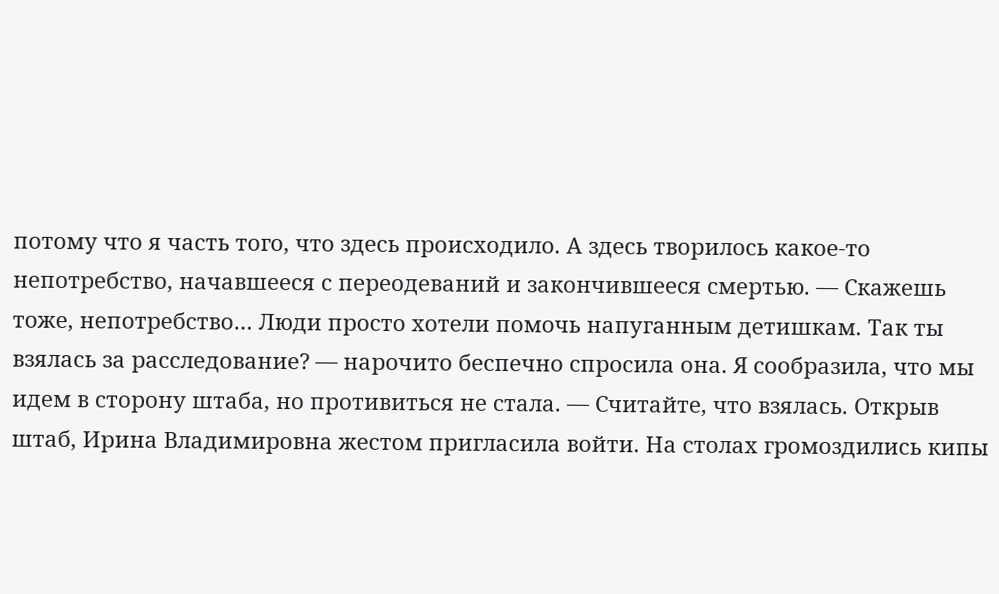потому что я часть того, что здесь происходило. А здесь творилось какое-то непотребство, начавшееся с переодеваний и закончившееся смертью. — Скажешь тоже, непотребство… Люди просто хотели помочь напуганным детишкам. Так ты взялась за расследование? — нарочито беспечно спросила она. Я сообразила, что мы идем в сторону штаба, но противиться не стала. — Считайте, что взялась. Открыв штаб, Ирина Владимировна жестом пригласила войти. На столах громоздились кипы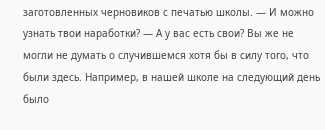заготовленных черновиков с печатью школы. — И можно узнать твои наработки? — А у вас есть свои? Вы же не могли не думать о случившемся хотя бы в силу того, что были здесь. Например, в нашей школе на следующий день было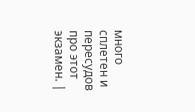много сплетен и пересудов про этот экзамен. |